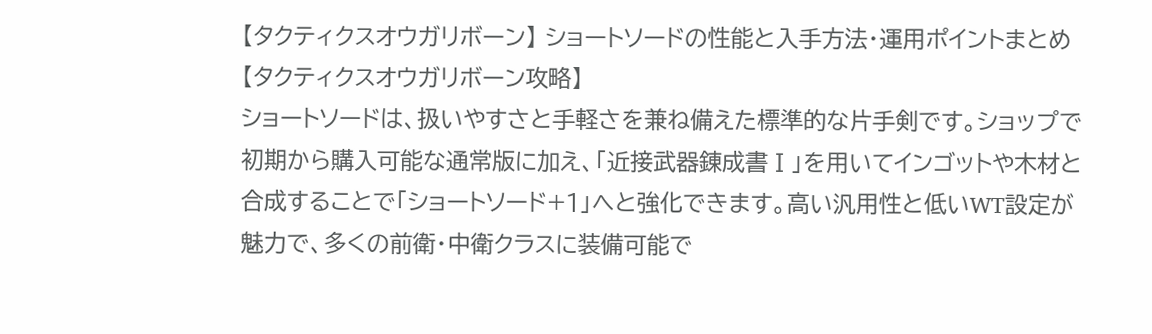【タクティクスオウガリボーン】 ショートソードの性能と入手方法・運用ポイントまとめ【タクティクスオウガリボーン攻略】
ショートソードは、扱いやすさと手軽さを兼ね備えた標準的な片手剣です。ショップで初期から購入可能な通常版に加え、「近接武器錬成書Ⅰ」を用いてインゴットや木材と合成することで「ショートソード+1」へと強化できます。高い汎用性と低いWT設定が魅力で、多くの前衛・中衛クラスに装備可能で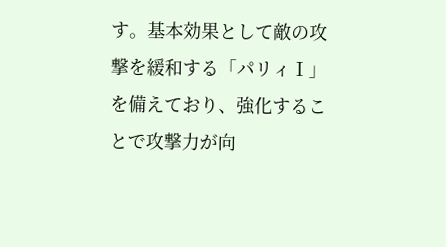す。基本効果として敵の攻撃を緩和する「パリィⅠ」を備えており、強化することで攻撃力が向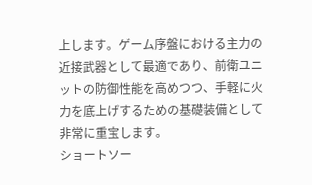上します。ゲーム序盤における主力の近接武器として最適であり、前衛ユニットの防御性能を高めつつ、手軽に火力を底上げするための基礎装備として非常に重宝します。
ショートソー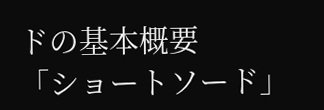ドの基本概要
「ショートソード」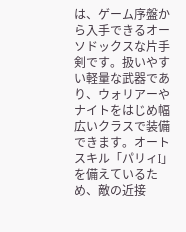は、ゲーム序盤から入手できるオーソドックスな片手剣です。扱いやすい軽量な武器であり、ウォリアーやナイトをはじめ幅広いクラスで装備できます。オートスキル「パリィI」を備えているため、敵の近接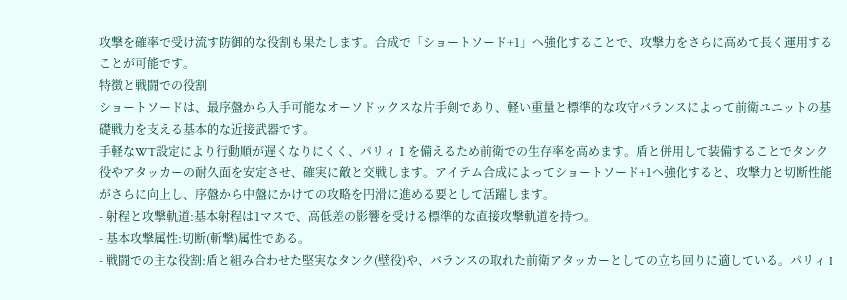攻撃を確率で受け流す防御的な役割も果たします。合成で「ショートソード+1」へ強化することで、攻撃力をさらに高めて長く運用することが可能です。
特徴と戦闘での役割
ショートソードは、最序盤から入手可能なオーソドックスな片手剣であり、軽い重量と標準的な攻守バランスによって前衛ユニットの基礎戦力を支える基本的な近接武器です。
手軽なWT設定により行動順が遅くなりにくく、パリィⅠを備えるため前衛での生存率を高めます。盾と併用して装備することでタンク役やアタッカーの耐久面を安定させ、確実に敵と交戦します。アイテム合成によってショートソード+1へ強化すると、攻撃力と切断性能がさらに向上し、序盤から中盤にかけての攻略を円滑に進める要として活躍します。
- 射程と攻撃軌道:基本射程は1マスで、高低差の影響を受ける標準的な直接攻撃軌道を持つ。
- 基本攻撃属性:切断(斬撃)属性である。
- 戦闘での主な役割:盾と組み合わせた堅実なタンク(壁役)や、バランスの取れた前衛アタッカーとしての立ち回りに適している。パリィ I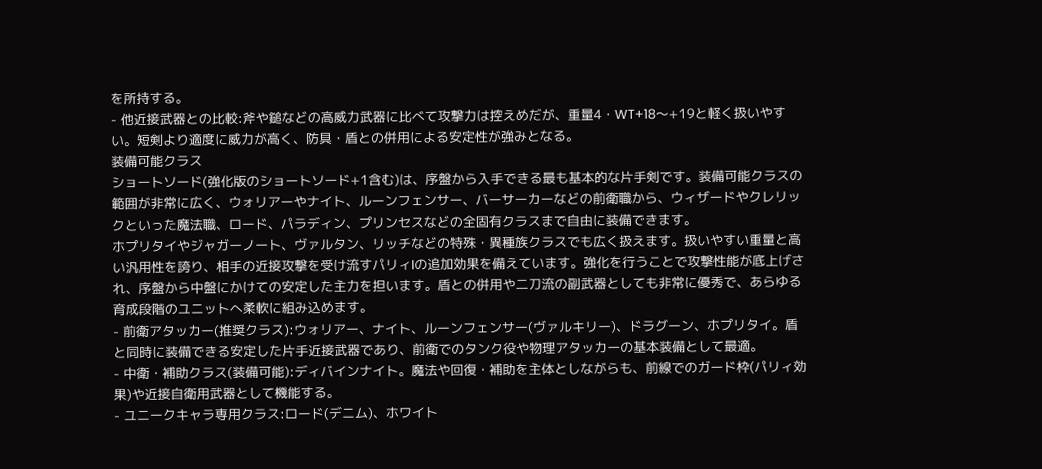を所持する。
- 他近接武器との比較:斧や鎚などの高威力武器に比べて攻撃力は控えめだが、重量4・WT+18〜+19と軽く扱いやすい。短剣より適度に威力が高く、防具・盾との併用による安定性が強みとなる。
装備可能クラス
ショートソード(強化版のショートソード+1含む)は、序盤から入手できる最も基本的な片手剣です。装備可能クラスの範囲が非常に広く、ウォリアーやナイト、ルーンフェンサー、バーサーカーなどの前衛職から、ウィザードやクレリックといった魔法職、ロード、パラディン、プリンセスなどの全固有クラスまで自由に装備できます。
ホプリタイやジャガーノート、ヴァルタン、リッチなどの特殊・異種族クラスでも広く扱えます。扱いやすい重量と高い汎用性を誇り、相手の近接攻撃を受け流すパリィIの追加効果を備えています。強化を行うことで攻撃性能が底上げされ、序盤から中盤にかけての安定した主力を担います。盾との併用や二刀流の副武器としても非常に優秀で、あらゆる育成段階のユニットへ柔軟に組み込めます。
- 前衛アタッカー(推奨クラス):ウォリアー、ナイト、ルーンフェンサー(ヴァルキリー)、ドラグーン、ホプリタイ。盾と同時に装備できる安定した片手近接武器であり、前衛でのタンク役や物理アタッカーの基本装備として最適。
- 中衛・補助クラス(装備可能):ディバインナイト。魔法や回復・補助を主体としながらも、前線でのガード枠(パリィ効果)や近接自衛用武器として機能する。
- ユニークキャラ専用クラス:ロード(デニム)、ホワイト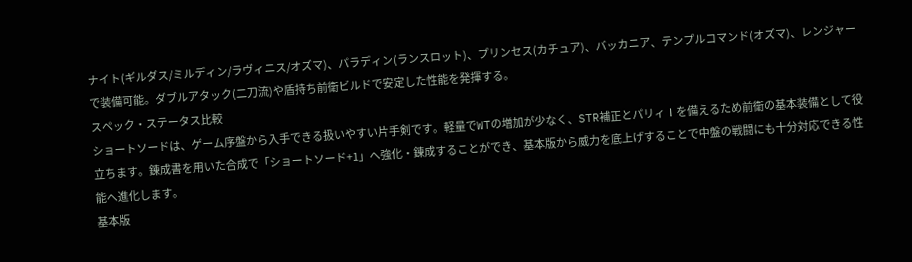ナイト(ギルダス/ミルディン/ラヴィニス/オズマ)、パラディン(ランスロット)、プリンセス(カチュア)、バッカニア、テンプルコマンド(オズマ)、レンジャーで装備可能。ダブルアタック(二刀流)や盾持ち前衛ビルドで安定した性能を発揮する。
スペック・ステータス比較
ショートソードは、ゲーム序盤から入手できる扱いやすい片手剣です。軽量でWTの増加が少なく、STR補正とパリィⅠを備えるため前衛の基本装備として役立ちます。錬成書を用いた合成で「ショートソード+1」へ強化・錬成することができ、基本版から威力を底上げすることで中盤の戦闘にも十分対応できる性能へ進化します。
基本版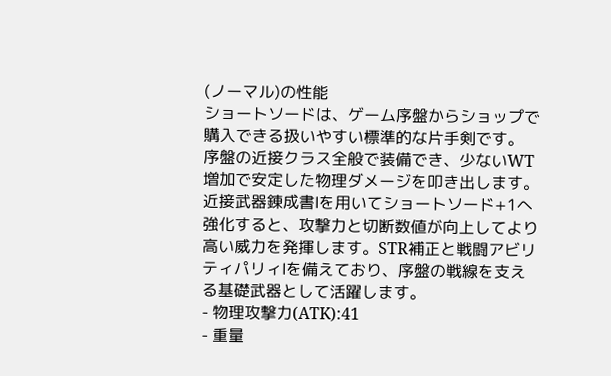(ノーマル)の性能
ショートソードは、ゲーム序盤からショップで購入できる扱いやすい標準的な片手剣です。
序盤の近接クラス全般で装備でき、少ないWT増加で安定した物理ダメージを叩き出します。近接武器錬成書Ⅰを用いてショートソード+1へ強化すると、攻撃力と切断数値が向上してより高い威力を発揮します。STR補正と戦闘アビリティパリィⅠを備えており、序盤の戦線を支える基礎武器として活躍します。
- 物理攻撃力(ATK):41
- 重量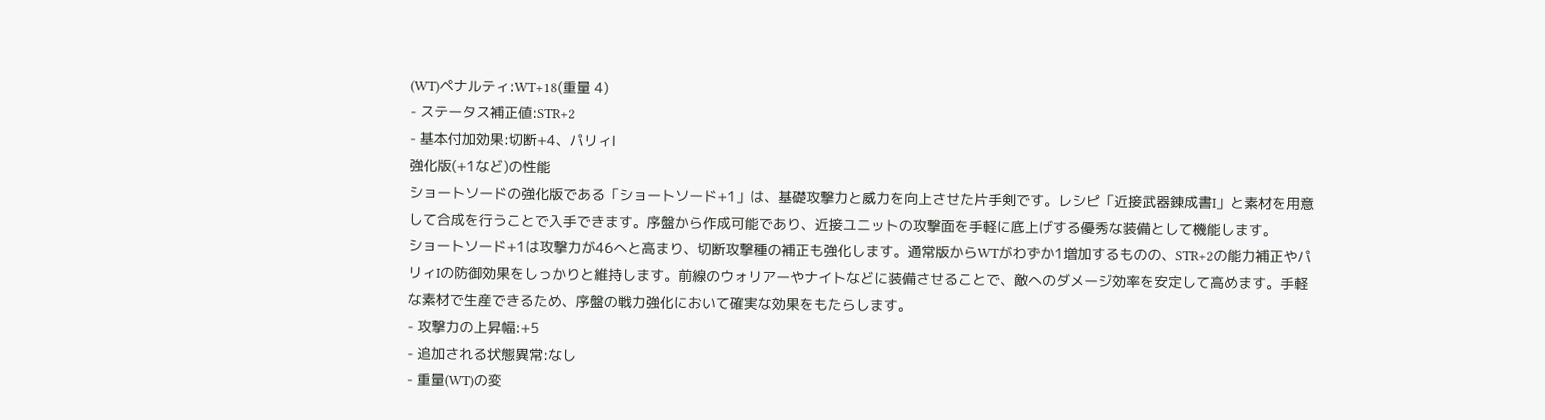(WT)ペナルティ:WT+18(重量 4)
- ステータス補正値:STR+2
- 基本付加効果:切断+4、パリィⅠ
強化版(+1など)の性能
ショートソードの強化版である「ショートソード+1」は、基礎攻撃力と威力を向上させた片手剣です。レシピ「近接武器錬成書I」と素材を用意して合成を行うことで入手できます。序盤から作成可能であり、近接ユニットの攻撃面を手軽に底上げする優秀な装備として機能します。
ショートソード+1は攻撃力が46へと高まり、切断攻撃種の補正も強化します。通常版からWTがわずか1増加するものの、STR+2の能力補正やパリィIの防御効果をしっかりと維持します。前線のウォリアーやナイトなどに装備させることで、敵へのダメージ効率を安定して高めます。手軽な素材で生産できるため、序盤の戦力強化において確実な効果をもたらします。
- 攻撃力の上昇幅:+5
- 追加される状態異常:なし
- 重量(WT)の変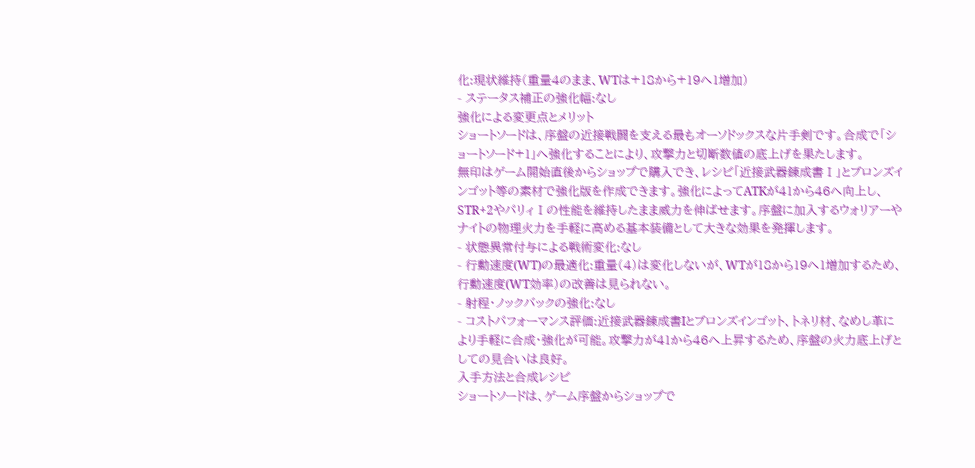化:現状維持(重量4のまま、WTは+18から+19へ1増加)
- ステータス補正の強化幅:なし
強化による変更点とメリット
ショートソードは、序盤の近接戦闘を支える最もオーソドックスな片手剣です。合成で「ショートソード+1」へ強化することにより、攻撃力と切断数値の底上げを果たします。
無印はゲーム開始直後からショップで購入でき、レシピ「近接武器錬成書Ⅰ」とブロンズインゴット等の素材で強化版を作成できます。強化によってATKが41から46へ向上し、STR+2やパリィⅠの性能を維持したまま威力を伸ばせます。序盤に加入するウォリアーやナイトの物理火力を手軽に高める基本装備として大きな効果を発揮します。
- 状態異常付与による戦術変化:なし
- 行動速度(WT)の最適化:重量(4)は変化しないが、WTが18から19へ1増加するため、行動速度(WT効率)の改善は見られない。
- 射程・ノックバックの強化:なし
- コストパフォーマンス評価:近接武器錬成書Iとブロンズインゴット、トネリ材、なめし革により手軽に合成・強化が可能。攻撃力が41から46へ上昇するため、序盤の火力底上げとしての見合いは良好。
入手方法と合成レシピ
ショートソードは、ゲーム序盤からショップで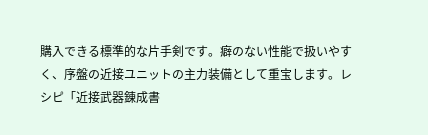購入できる標準的な片手剣です。癖のない性能で扱いやすく、序盤の近接ユニットの主力装備として重宝します。レシピ「近接武器錬成書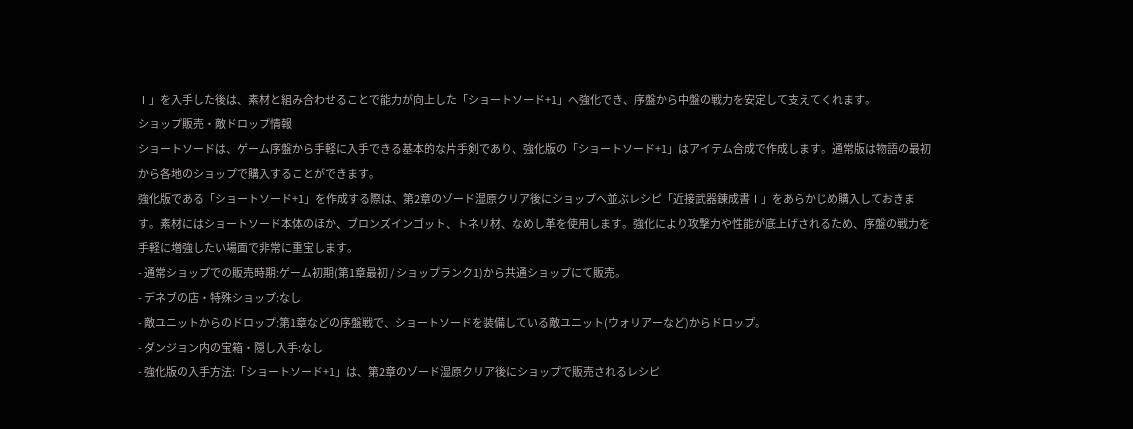Ⅰ」を入手した後は、素材と組み合わせることで能力が向上した「ショートソード+1」へ強化でき、序盤から中盤の戦力を安定して支えてくれます。
ショップ販売・敵ドロップ情報
ショートソードは、ゲーム序盤から手軽に入手できる基本的な片手剣であり、強化版の「ショートソード+1」はアイテム合成で作成します。通常版は物語の最初から各地のショップで購入することができます。
強化版である「ショートソード+1」を作成する際は、第2章のゾード湿原クリア後にショップへ並ぶレシピ「近接武器錬成書Ⅰ」をあらかじめ購入しておきます。素材にはショートソード本体のほか、ブロンズインゴット、トネリ材、なめし革を使用します。強化により攻撃力や性能が底上げされるため、序盤の戦力を手軽に増強したい場面で非常に重宝します。
- 通常ショップでの販売時期:ゲーム初期(第1章最初 / ショップランク1)から共通ショップにて販売。
- デネブの店・特殊ショップ:なし
- 敵ユニットからのドロップ:第1章などの序盤戦で、ショートソードを装備している敵ユニット(ウォリアーなど)からドロップ。
- ダンジョン内の宝箱・隠し入手:なし
- 強化版の入手方法:「ショートソード+1」は、第2章のゾード湿原クリア後にショップで販売されるレシピ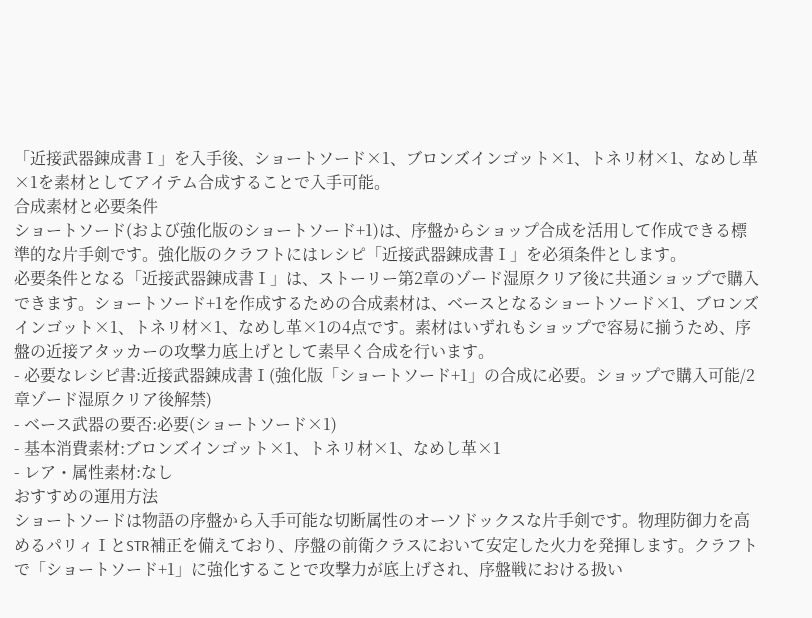「近接武器錬成書Ⅰ」を入手後、ショートソード×1、ブロンズインゴット×1、トネリ材×1、なめし革×1を素材としてアイテム合成することで入手可能。
合成素材と必要条件
ショートソード(および強化版のショートソード+1)は、序盤からショップ合成を活用して作成できる標準的な片手剣です。強化版のクラフトにはレシピ「近接武器錬成書Ⅰ」を必須条件とします。
必要条件となる「近接武器錬成書Ⅰ」は、ストーリー第2章のゾード湿原クリア後に共通ショップで購入できます。ショートソード+1を作成するための合成素材は、ベースとなるショートソード×1、ブロンズインゴット×1、トネリ材×1、なめし革×1の4点です。素材はいずれもショップで容易に揃うため、序盤の近接アタッカーの攻撃力底上げとして素早く合成を行います。
- 必要なレシピ書:近接武器錬成書Ⅰ(強化版「ショートソード+1」の合成に必要。ショップで購入可能/2章ゾード湿原クリア後解禁)
- ベース武器の要否:必要(ショートソード×1)
- 基本消費素材:ブロンズインゴット×1、トネリ材×1、なめし革×1
- レア・属性素材:なし
おすすめの運用方法
ショートソードは物語の序盤から入手可能な切断属性のオーソドックスな片手剣です。物理防御力を高めるパリィⅠとSTR補正を備えており、序盤の前衛クラスにおいて安定した火力を発揮します。クラフトで「ショートソード+1」に強化することで攻撃力が底上げされ、序盤戦における扱い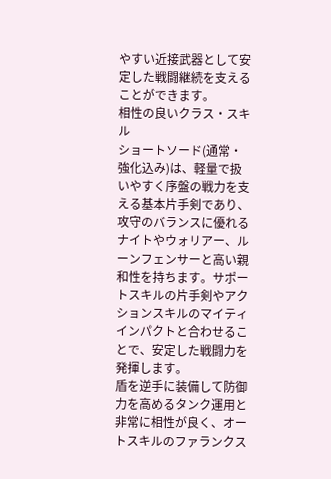やすい近接武器として安定した戦闘継続を支えることができます。
相性の良いクラス・スキル
ショートソード(通常・強化込み)は、軽量で扱いやすく序盤の戦力を支える基本片手剣であり、攻守のバランスに優れるナイトやウォリアー、ルーンフェンサーと高い親和性を持ちます。サポートスキルの片手剣やアクションスキルのマイティインパクトと合わせることで、安定した戦闘力を発揮します。
盾を逆手に装備して防御力を高めるタンク運用と非常に相性が良く、オートスキルのファランクス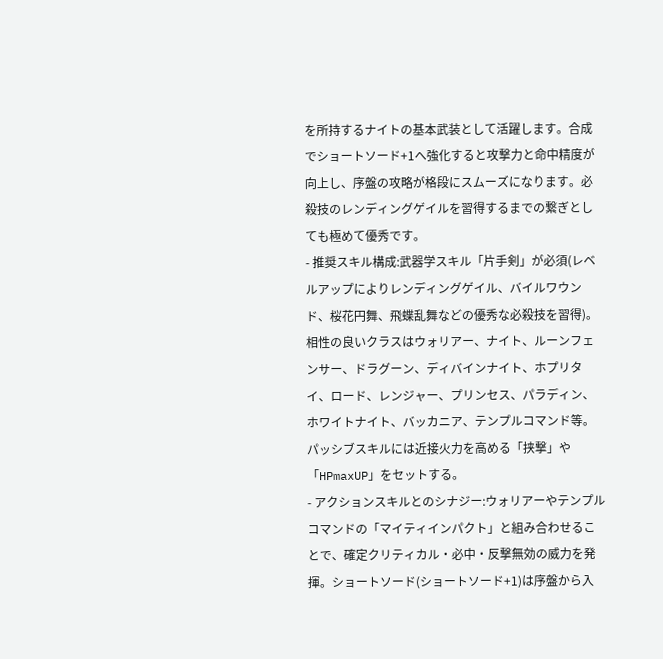を所持するナイトの基本武装として活躍します。合成でショートソード+1へ強化すると攻撃力と命中精度が向上し、序盤の攻略が格段にスムーズになります。必殺技のレンディングゲイルを習得するまでの繋ぎとしても極めて優秀です。
- 推奨スキル構成:武器学スキル「片手剣」が必須(レベルアップによりレンディングゲイル、バイルワウンド、桜花円舞、飛蝶乱舞などの優秀な必殺技を習得)。相性の良いクラスはウォリアー、ナイト、ルーンフェンサー、ドラグーン、ディバインナイト、ホプリタイ、ロード、レンジャー、プリンセス、パラディン、ホワイトナイト、バッカニア、テンプルコマンド等。パッシブスキルには近接火力を高める「挟撃」や「HPmaxUP」をセットする。
- アクションスキルとのシナジー:ウォリアーやテンプルコマンドの「マイティインパクト」と組み合わせることで、確定クリティカル・必中・反撃無効の威力を発揮。ショートソード(ショートソード+1)は序盤から入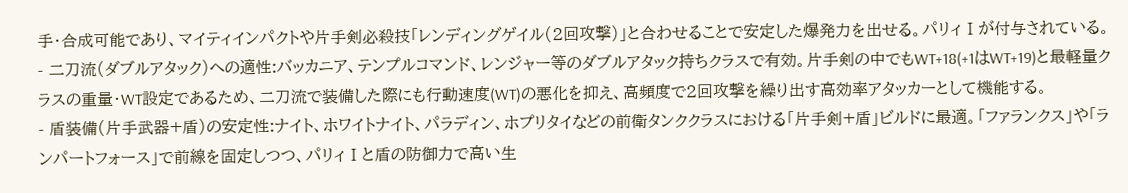手・合成可能であり、マイティインパクトや片手剣必殺技「レンディングゲイル(2回攻撃)」と合わせることで安定した爆発力を出せる。パリィⅠが付与されている。
- 二刀流(ダブルアタック)への適性:バッカニア、テンプルコマンド、レンジャー等のダブルアタック持ちクラスで有効。片手剣の中でもWT+18(+1はWT+19)と最軽量クラスの重量・WT設定であるため、二刀流で装備した際にも行動速度(WT)の悪化を抑え、高頻度で2回攻撃を繰り出す高効率アタッカーとして機能する。
- 盾装備(片手武器+盾)の安定性:ナイト、ホワイトナイト、パラディン、ホプリタイなどの前衛タンククラスにおける「片手剣+盾」ビルドに最適。「ファランクス」や「ランパートフォース」で前線を固定しつつ、パリィⅠと盾の防御力で高い生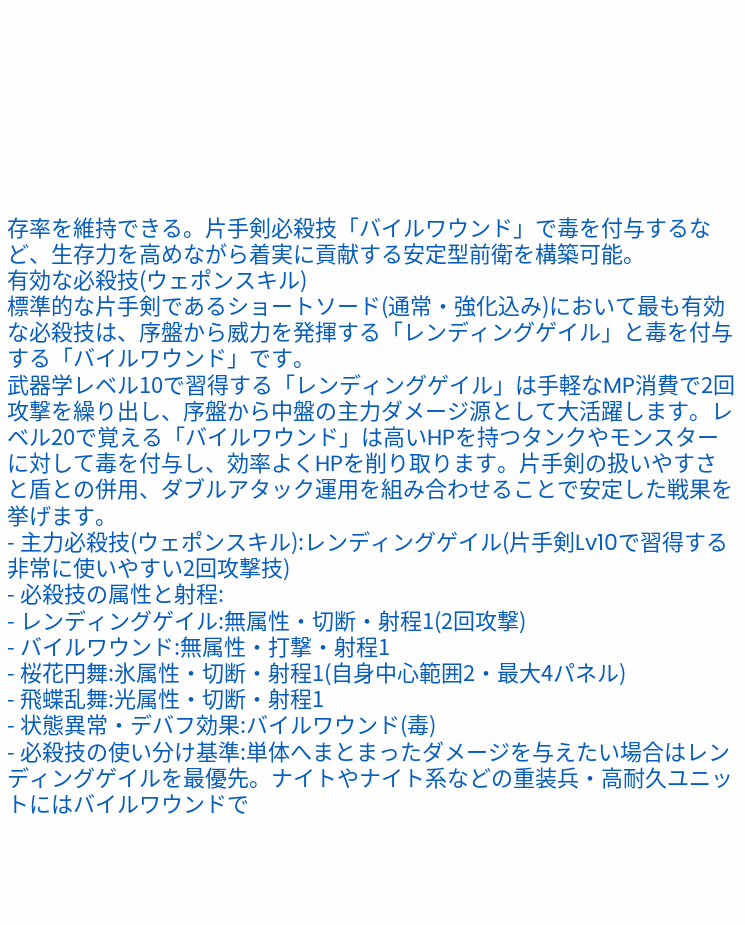存率を維持できる。片手剣必殺技「バイルワウンド」で毒を付与するなど、生存力を高めながら着実に貢献する安定型前衛を構築可能。
有効な必殺技(ウェポンスキル)
標準的な片手剣であるショートソード(通常・強化込み)において最も有効な必殺技は、序盤から威力を発揮する「レンディングゲイル」と毒を付与する「バイルワウンド」です。
武器学レベル10で習得する「レンディングゲイル」は手軽なMP消費で2回攻撃を繰り出し、序盤から中盤の主力ダメージ源として大活躍します。レベル20で覚える「バイルワウンド」は高いHPを持つタンクやモンスターに対して毒を付与し、効率よくHPを削り取ります。片手剣の扱いやすさと盾との併用、ダブルアタック運用を組み合わせることで安定した戦果を挙げます。
- 主力必殺技(ウェポンスキル):レンディングゲイル(片手剣Lv10で習得する非常に使いやすい2回攻撃技)
- 必殺技の属性と射程:
- レンディングゲイル:無属性・切断・射程1(2回攻撃)
- バイルワウンド:無属性・打撃・射程1
- 桜花円舞:氷属性・切断・射程1(自身中心範囲2・最大4パネル)
- 飛蝶乱舞:光属性・切断・射程1
- 状態異常・デバフ効果:バイルワウンド(毒)
- 必殺技の使い分け基準:単体へまとまったダメージを与えたい場合はレンディングゲイルを最優先。ナイトやナイト系などの重装兵・高耐久ユニットにはバイルワウンドで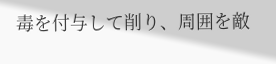毒を付与して削り、周囲を敵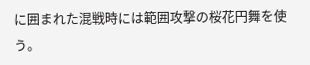に囲まれた混戦時には範囲攻撃の桜花円舞を使う。